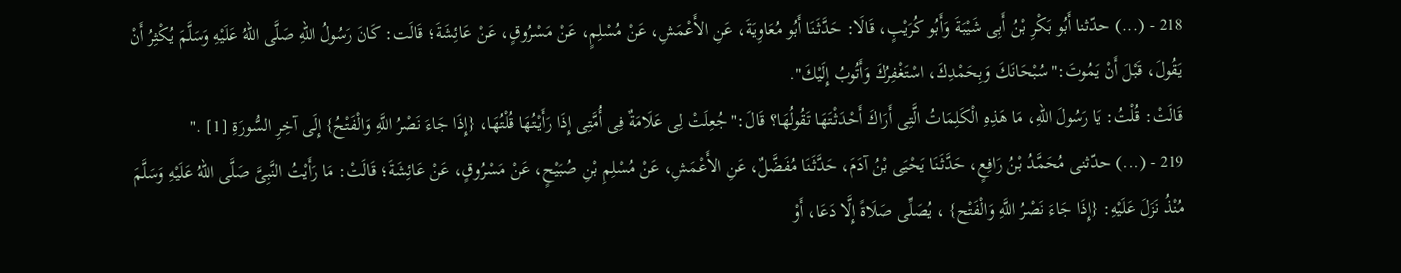218 - (...) حدّثنا أَبُو بَكْرِ بْنُ أَبِى شَيْبَةَ وَأَبُو كُرَيْبٍ، قَالَا: حَدَّثَنَا أَبُو مُعَاوِيَةَ، عَنِ الأَعْمَشِ، عَنْ مُسْلِمٍ، عَنْ مَسْرُوقٍ، عَنْ عَائِشَةَ؛ قَالَت: كَانَ رَسُولُ اللهِ صَلَّى اللهُ عَلَيْهِ وَسَلَّمَ يُكْثِرُ أَنْ يَقُولَ، قَبْلَ أَنْ يَمُوتَ:"سُبْحَانَكَ وَبِحَمْدِكَ، اسْتَغْفِرُكَ وَأَتُوبُ إِلَيْكَ".
قَالَتْ: قُلْتُ: يَا رَسُولَ اللهِ، مَا هَذِهِ الْكَلِمَاتُ الَّتِى أَرَاكَ أَحْدَثْتَهَا تَقُولُهَا؟ قَالَ:"جُعِلَتْ لِى عَلَامَةٌ فِى أُمَّتِى إِذَا رَأَيْتُهَا قُلْتُهَا، {إِذَا جَاءَ نَصْرُ اللَّهِ وَالْفَتْحُ} إِلَى آخِرِ السُّورَةِ [1] ."
219 - (...) حدّثنى مُحَمَّدُ بْنُ رَافِعٍ، حَدَّثَنَا يَحْيَى بْنُ آدَمَ، حَدَّثَنَا مُفَضَّلٌ، عَنِ الأَعْمَشِ، عَنْ مُسْلِمِ بْنِ صُبَيْحٍ، عَنْ مَسْرُوقٍ، عَنْ عَائِشَةَ؛ قَالَتْ: مَا رَأَيْتُ النَّبِىَّ صَلَّى اللهُ عَلَيْهِ وَسَلَّمَ مُنْذُ نَزَلَ عَلَيْهِ: {إِذَا جَاءَ نَصْرُ اللَّهِ وَالْفَتْح} ، يُصَلِّى صَلَاةً إِلَّا دَعَا، أَوْ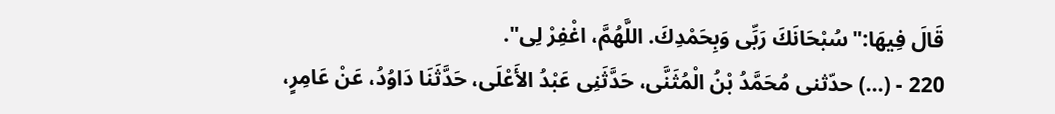قَالَ فِيهَا:"سُبْحَانَكَ رَبِّى وَبِحَمْدِكَ. اللَّهُمَّ، اغْفِرْ لِى".
220 - (...) حدّثنى مُحَمَّدُ بْنُ الْمُثَنَّى، حَدَّثَنِى عَبْدُ الأَعْلَى، حَدَّثَنَا دَاوُدُ، عَنْ عَامِرٍ،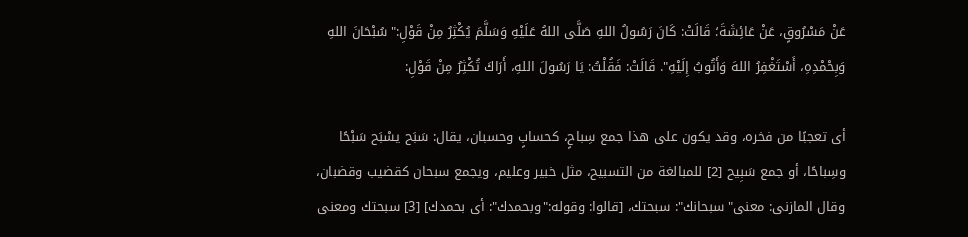عَنْ مَسْرُوقٍ، عَنْ عَائِشَةَ؛ قَالَتْ: كَانَ رَسُولُ اللهِ صَلَّى اللهُ عَلَيْهِ وَسَلَّمَ يُكْثِرُ مِنْ قَوْلِ:"سُبْحَانَ اللهِ وَبِحْمْدِهِ، أَسْتَغْفِرُ اللهَ وَأَتُوبُ إِلَيْهِ". قَالَتْ: فَقُلْتُ: يَا رَسُولَ اللهِ، أَرَاكَ تُكْثِرُ مِنْ قَوْلِ:

أى تعجبًا من فخره، وقد يكون على هذا جمع سِباحٍ، كحسابٍ وحسبان، يقال: سَبَح يسْبَح سَبْحًا وسِباحًا، أو جمع سَبِيح [2] للمبالغة من التسبيح، مثل خبير وعليم، ويجمع سبحان كقضيب وقضبان، وقال المازنى: معنى"سبحانك": سبحتك، [قالوا: وقوله:"وبحمدك": أى بحمدك] [3] سبحتك ومعنى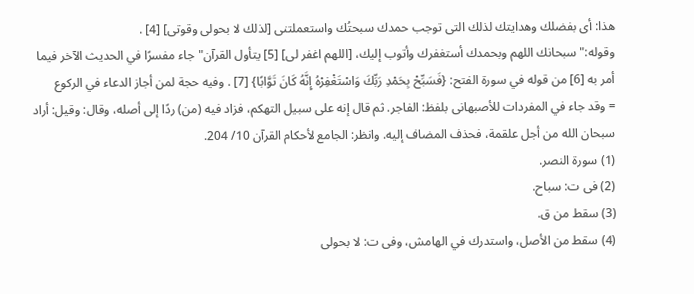هذا: أى بفضلك وهدايتك لذلك التى توجب حمدك سبحتُك واستعملتنى [لذلك لا بحولى وقوتى] [4] .
وقوله:"سبحانك اللهم وبحمدك أستغفرك وأتوب إليك، [اللهم اغفر لى] [5] يتأول القرآن"جاء مفسرًا في الحديث الآخر فيما أمر به [6] من قوله في سورة الفتح: {فَسَبِّحْ بِحَمْدِ رَبِّكَ وَاسْتَغْفِرْهُ إِنَّهُ كَانَ تَوَّابًا} [7] . وفيه حجة لمن أجاز الدعاء في الركوع
= وقد جاء في المفردات للأصبهانى بلفظ: الفاجر. ثم قال إنه على سبيل التهكم، فزاد فيه (من) ردًا إلى أصله، وقال: وقيل: أراد سبحان الله من أجل علقمة، فحذف المضاف إليه. وانظر: الجامع لأحكام القرآن 10/ 204.
(1) سورة النصر.
(2) فى ت: سباح.
(3) سقط من ق.
(4) سقط من الأصل، واستدرك في الهامش، وفى ت: لا بحولى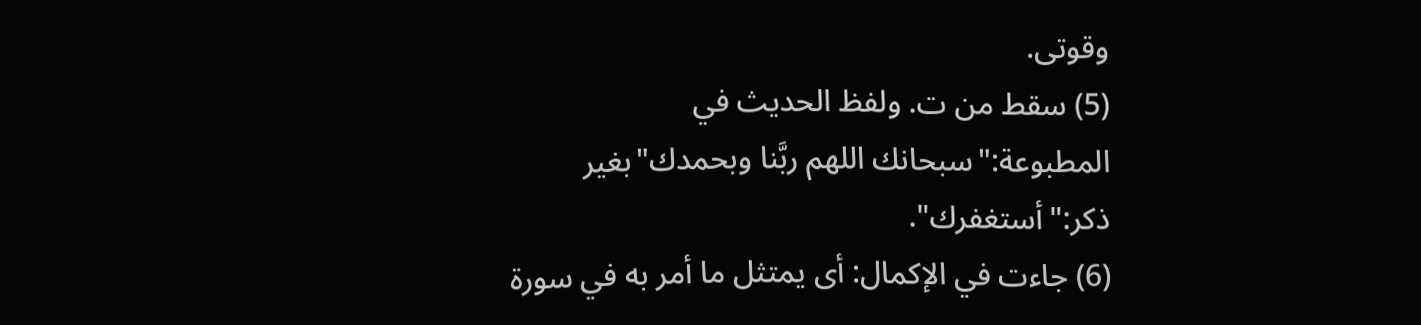وقوتى.
(5) سقط من ت. ولفظ الحديث في المطبوعة:"سبحانك اللهم ربَّنا وبحمدك"بغير ذكر:"أستغفرك".
(6) جاءت في الإكمال: أى يمتثل ما أمر به في سورة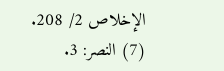الإخلاص 2/ 208.
(7) النصر: 3.